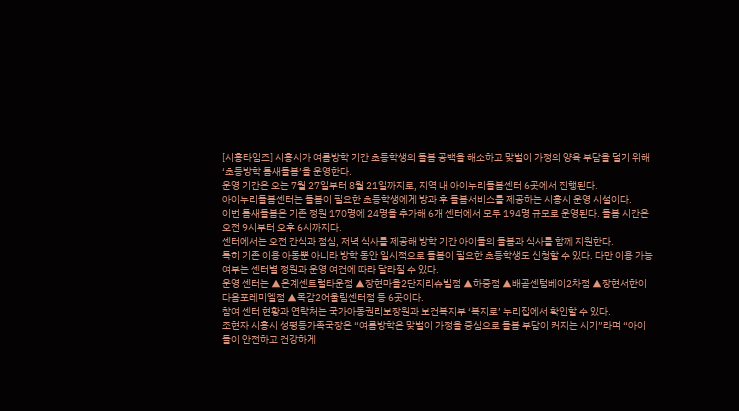[시흥타임즈] 시흥시가 여름방학 기간 초등학생의 돌봄 공백을 해소하고 맞벌이 가정의 양육 부담을 덜기 위해 ‘초등방학 틈새돌봄’을 운영한다.
운영 기간은 오는 7월 27일부터 8월 21일까지로, 지역 내 아이누리돌봄센터 6곳에서 진행된다.
아이누리돌봄센터는 돌봄이 필요한 초등학생에게 방과 후 돌봄서비스를 제공하는 시흥시 운영 시설이다.
이번 틈새돌봄은 기존 정원 170명에 24명을 추가해 6개 센터에서 모두 194명 규모로 운영된다. 돌봄 시간은 오전 9시부터 오후 6시까지다.
센터에서는 오전 간식과 점심, 저녁 식사를 제공해 방학 기간 아이들의 돌봄과 식사를 함께 지원한다.
특히 기존 이용 아동뿐 아니라 방학 동안 일시적으로 돌봄이 필요한 초등학생도 신청할 수 있다. 다만 이용 가능 여부는 센터별 정원과 운영 여건에 따라 달라질 수 있다.
운영 센터는 ▲은계센트럴타운점 ▲장현마을2단지리슈빌점 ▲하중점 ▲배곧센텀베이2차점 ▲장현서한이다음포레미엘점 ▲목감2어울림센터점 등 6곳이다.
참여 센터 현황과 연락처는 국가아동권리보장원과 보건복지부 ‘복지로’ 누리집에서 확인할 수 있다.
조현자 시흥시 성평등가족국장은 “여름방학은 맞벌이 가정을 중심으로 돌봄 부담이 커지는 시기”라며 “아이들이 안전하고 건강하게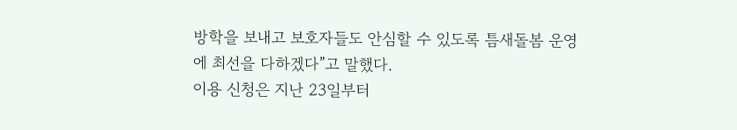방학을 보내고 보호자들도 안심할 수 있도록 틈새돌봄 운영에 최선을 다하겠다”고 말했다.
이용 신청은 지난 23일부터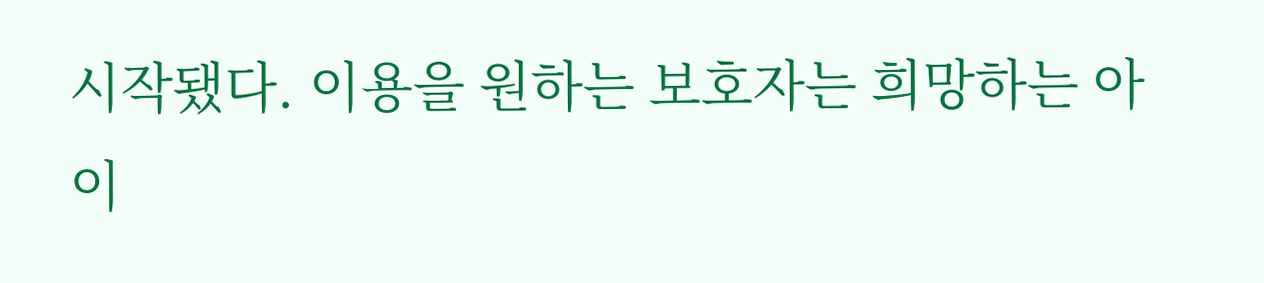시작됐다. 이용을 원하는 보호자는 희망하는 아이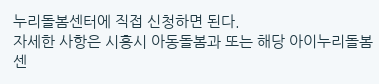누리돌봄센터에 직접 신청하면 된다.
자세한 사항은 시흥시 아동돌봄과 또는 해당 아이누리돌봄센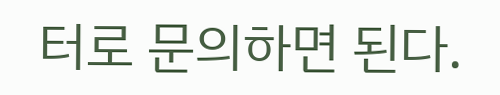터로 문의하면 된다.